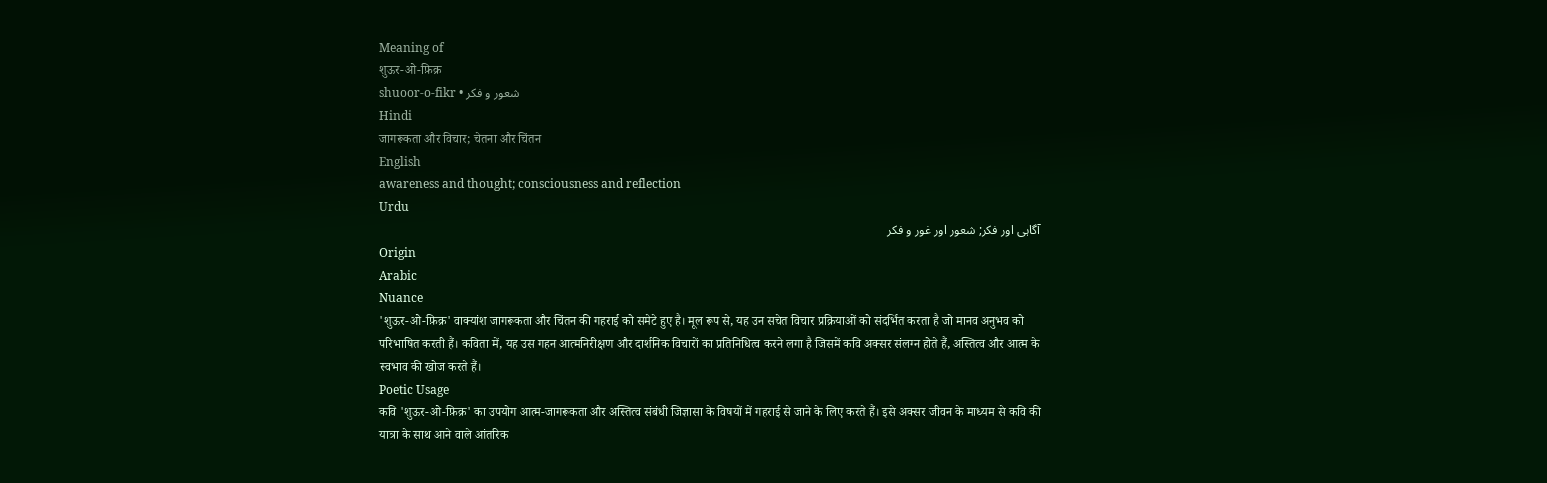Meaning of
शुऊर-ओ-फ़िक्र
shuoor-o-fikr • شعور و فکر
Hindi
जागरूकता और विचार; चेतना और चिंतन
English
awareness and thought; consciousness and reflection
Urdu
آگاہی اور فکر; شعور اور غور و فکر
Origin
Arabic
Nuance
'शुऊर-ओ-फ़िक्र' वाक्यांश जागरूकता और चिंतन की गहराई को समेटे हुए है। मूल रूप से, यह उन सचेत विचार प्रक्रियाओं को संदर्भित करता है जो मानव अनुभव को परिभाषित करती हैं। कविता में, यह उस गहन आत्मनिरीक्षण और दार्शनिक विचारों का प्रतिनिधित्व करने लगा है जिसमें कवि अक्सर संलग्न होते हैं, अस्तित्व और आत्म के स्वभाव की खोज करते हैं।
Poetic Usage
कवि 'शुऊर-ओ-फ़िक्र' का उपयोग आत्म-जागरूकता और अस्तित्व संबंधी जिज्ञासा के विषयों में गहराई से जाने के लिए करते हैं। इसे अक्सर जीवन के माध्यम से कवि की यात्रा के साथ आने वाले आंतरिक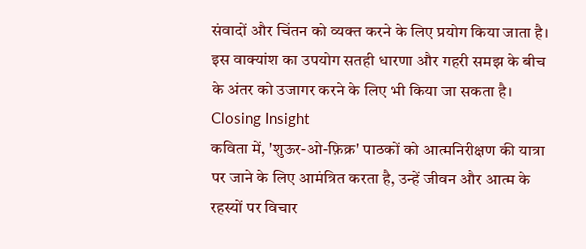संवादों और चिंतन को व्यक्त करने के लिए प्रयोग किया जाता है। इस वाक्यांश का उपयोग सतही धारणा और गहरी समझ के बीच के अंतर को उजागर करने के लिए भी किया जा सकता है।
Closing Insight
कविता में, 'शुऊर-ओ-फ़िक्र' पाठकों को आत्मनिरीक्षण की यात्रा पर जाने के लिए आमंत्रित करता है, उन्हें जीवन और आत्म के रहस्यों पर विचार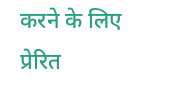करने के लिए प्रेरित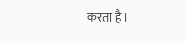करता है।